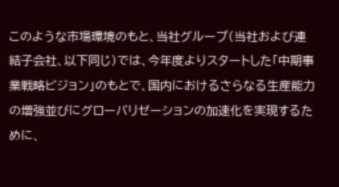このような市場環境のもと、当社グループ(当社および連結子会社、以下同じ)では、今年度よりスタートした「中期事業戦略ビジョン」のもとで、国内におけるさらなる生産能力の増強並びにグローバリゼーションの加速化を実現するために、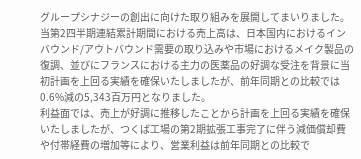グループシナジーの創出に向けた取り組みを展開してまいりました。
当第2四半期連結累計期間における売上高は、日本国内におけるインバウンド/アウトバウンド需要の取り込みや市場におけるメイク製品の復調、並びにフランスにおける主力の医薬品の好調な受注を背景に当初計画を上回る実績を確保いたしましたが、前年同期との比較では0.6%減の5,343百万円となりました。
利益面では、売上が好調に推移したことから計画を上回る実績を確保いたしましたが、つくば工場の第2期拡張工事完了に伴う減価償却費や付帯経費の増加等により、営業利益は前年同期との比較で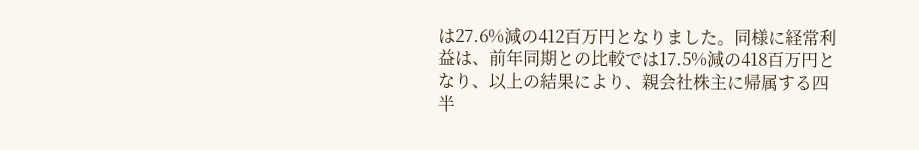は27.6%減の412百万円となりました。同様に経常利益は、前年同期との比較では17.5%減の418百万円となり、以上の結果により、親会社株主に帰属する四半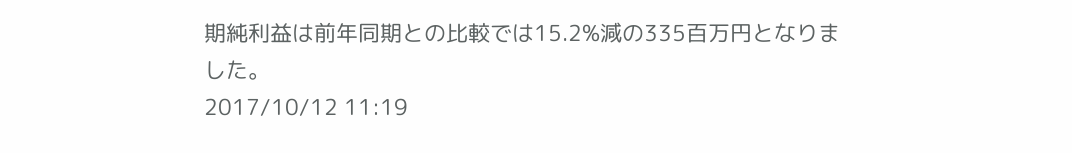期純利益は前年同期との比較では15.2%減の335百万円となりました。
2017/10/12 11:19